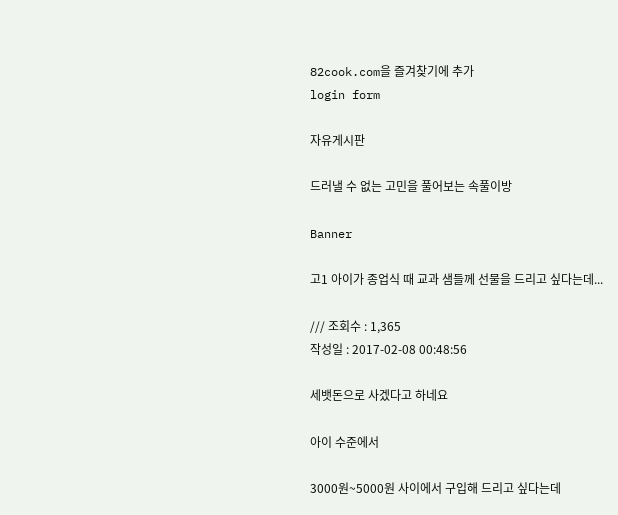82cook.com을 즐겨찾기에 추가
login form

자유게시판

드러낼 수 없는 고민을 풀어보는 속풀이방

Banner

고1 아이가 종업식 때 교과 샘들께 선물을 드리고 싶다는데...

/// 조회수 : 1,365
작성일 : 2017-02-08 00:48:56

세뱃돈으로 사겠다고 하네요

아이 수준에서

3000원~5000원 사이에서 구입해 드리고 싶다는데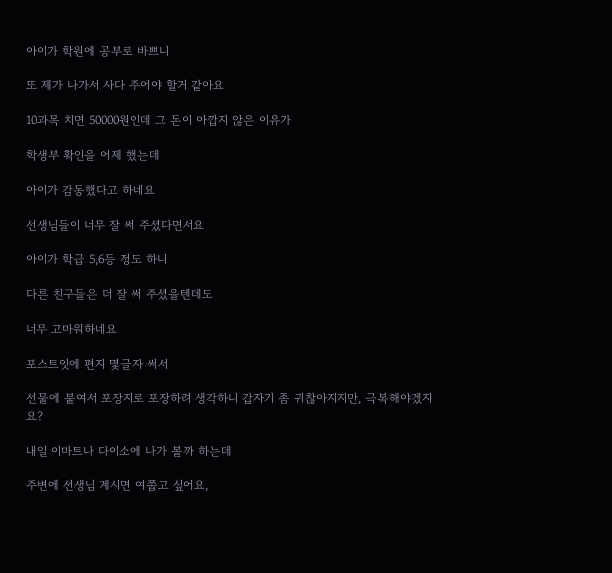아이가 학원에 공부로 바쁘니

또 제가 나가서 사다 주어야 할거 같아요

10과목 치면 50000원인데 그 돈이 아깝지 않은 이유가

학생부 확인을 어제 했는데

아이가 감동했다고 하네요

선생님들이 너무 잘 써 주셨다면서요

아이가 학급 5,6등 정도 하니

다른 친구들은 더 잘 써 주셨을텐데도

너무 고마워하네요

포스트잇에 편지 몇글자 써서

선물에 붙여서 포장지로 포장하려 생각하니 갑자기 좀 귀찮아지지만, 극복해야겠지요?

내일 이마트나 다이소에 나가 볼까 하는데

주변에 선생님 계시면 여쭙고 싶어요,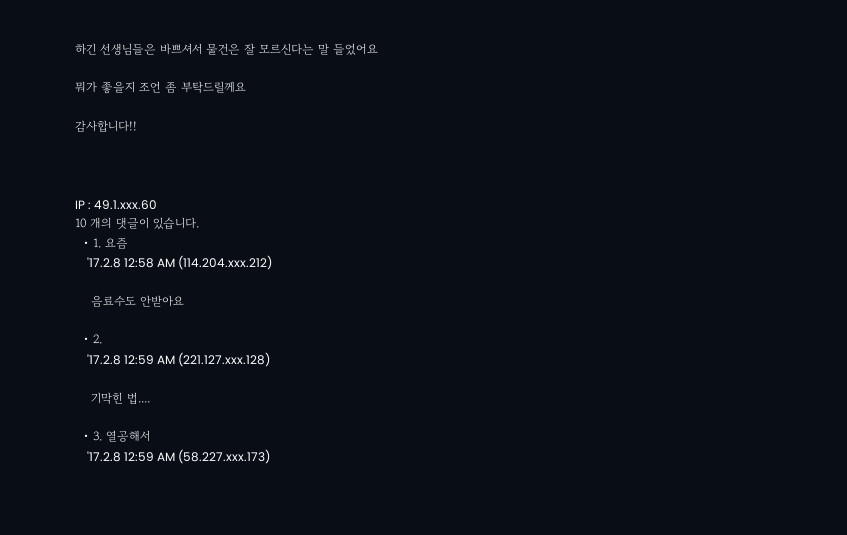하긴 선생님들은 바쁘셔서 물건은 잘 모르신다는 말 들었어요

뭐가 좋을지 조언 좀 부탁드릴께요

감사합니다!!



IP : 49.1.xxx.60
10 개의 댓글이 있습니다.
  • 1. 요즘
    '17.2.8 12:58 AM (114.204.xxx.212)

    음료수도 안받아요

  • 2.
    '17.2.8 12:59 AM (221.127.xxx.128)

    기막힌 법....

  • 3. 열공해서
    '17.2.8 12:59 AM (58.227.xxx.173)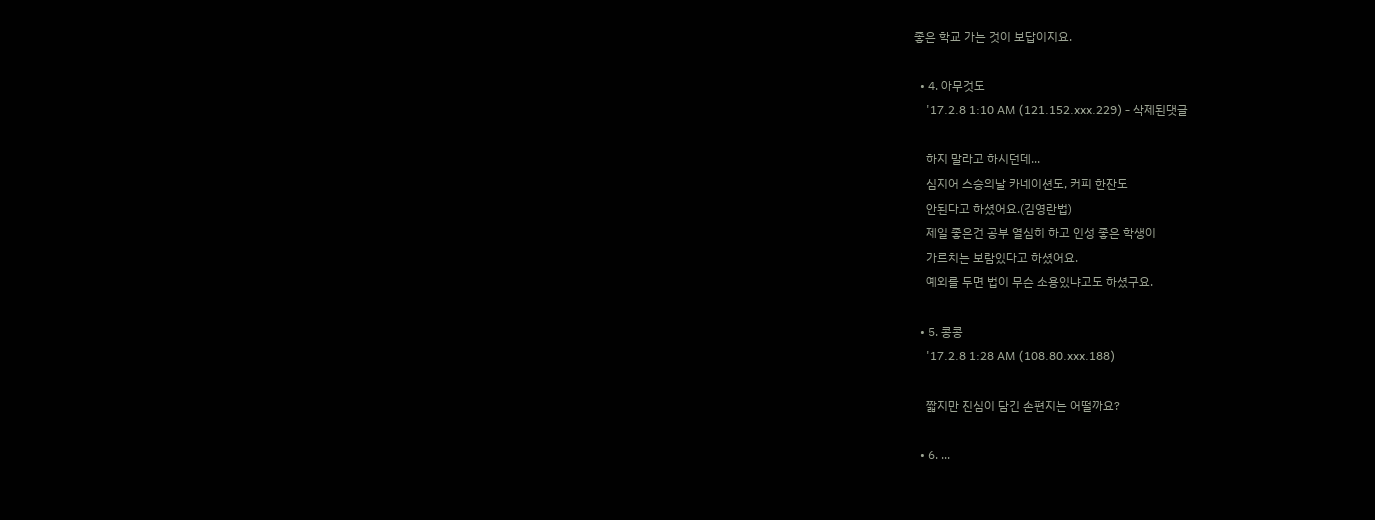좋은 학교 가는 것이 보답이지요.

  • 4. 아무것도
    '17.2.8 1:10 AM (121.152.xxx.229) - 삭제된댓글

    하지 말라고 하시던데...
    심지어 스승의날 카네이션도, 커피 한잔도
    안된다고 하셨어요.(김영란법)
    제일 좋은건 공부 열심히 하고 인성 좋은 학생이
    가르치는 보람있다고 하셨어요.
    예외를 두면 법이 무슨 소용있냐고도 하셨구요.

  • 5. 콩콩
    '17.2.8 1:28 AM (108.80.xxx.188)

    짧지만 진심이 담긴 손편지는 어떨까요?

  • 6. ...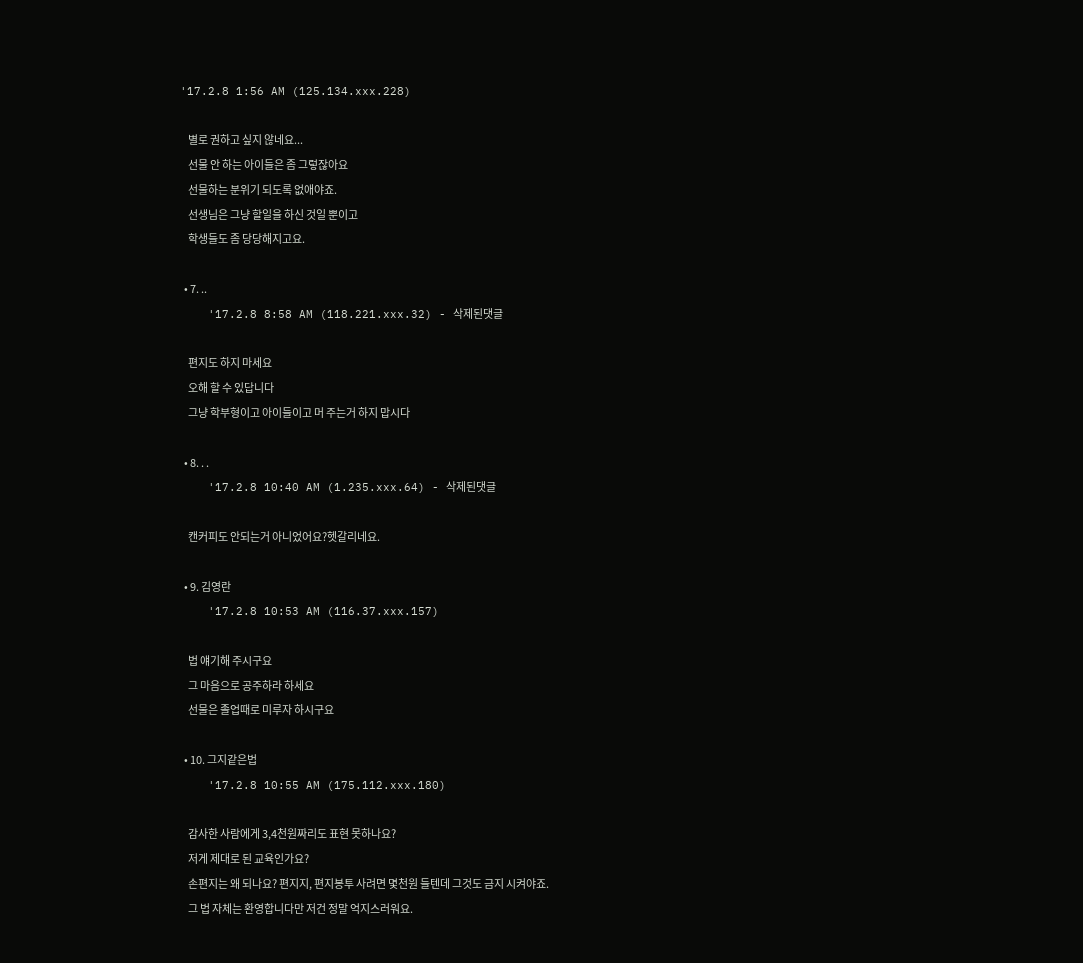'17.2.8 1:56 AM (125.134.xxx.228)

    별로 권하고 싶지 않네요...
    선물 안 하는 아이들은 좀 그렇잖아요
    선물하는 분위기 되도록 없애야죠.
    선생님은 그냥 할일을 하신 것일 뿐이고
    학생들도 좀 당당해지고요.

  • 7. ..
    '17.2.8 8:58 AM (118.221.xxx.32) - 삭제된댓글

    편지도 하지 마세요
    오해 할 수 있답니다
    그냥 학부형이고 아이들이고 머 주는거 하지 맙시다

  • 8. . .
    '17.2.8 10:40 AM (1.235.xxx.64) - 삭제된댓글

    캔커피도 안되는거 아니었어요?헷갈리네요.

  • 9. 김영란
    '17.2.8 10:53 AM (116.37.xxx.157)

    법 얘기해 주시구요
    그 마음으로 공주하라 하세요
    선물은 졸업때로 미루자 하시구요

  • 10. 그지같은법
    '17.2.8 10:55 AM (175.112.xxx.180)

    감사한 사람에게 3,4천원짜리도 표현 못하나요?
    저게 제대로 된 교육인가요?
    손편지는 왜 되나요? 편지지, 편지봉투 사려면 몇천원 들텐데 그것도 금지 시켜야죠.
    그 법 자체는 환영합니다만 저건 정말 억지스러워요.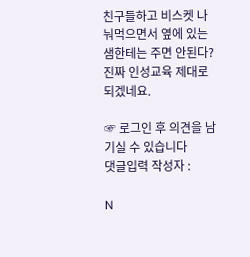친구들하고 비스켓 나눠먹으면서 옆에 있는 샘한테는 주면 안된다? 진짜 인성교육 제대로 되겠네요.

☞ 로그인 후 의견을 남기실 수 있습니다
댓글입력 작성자 :

N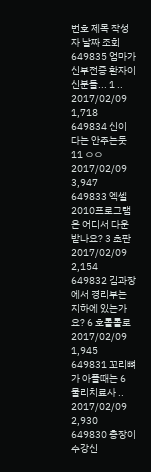번호 제목 작성자 날짜 조회
649835 엄마가 신부전증 환자이신분들... 1 .. 2017/02/09 1,718
649834 신이 다는 안주는듯 11 ㅇㅇ 2017/02/09 3,947
649833 엑셀2010프로그램은 어디서 다운받나요? 3 초판 2017/02/09 2,154
649832 김과장에서 경리부는 지하에 있는가요? 6 호롤롤로 2017/02/09 1,945
649831 꼬리뼈가 아플때는 6 물리치료사 .. 2017/02/09 2,930
649830 총장이 수강신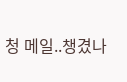청 메일..챙겼나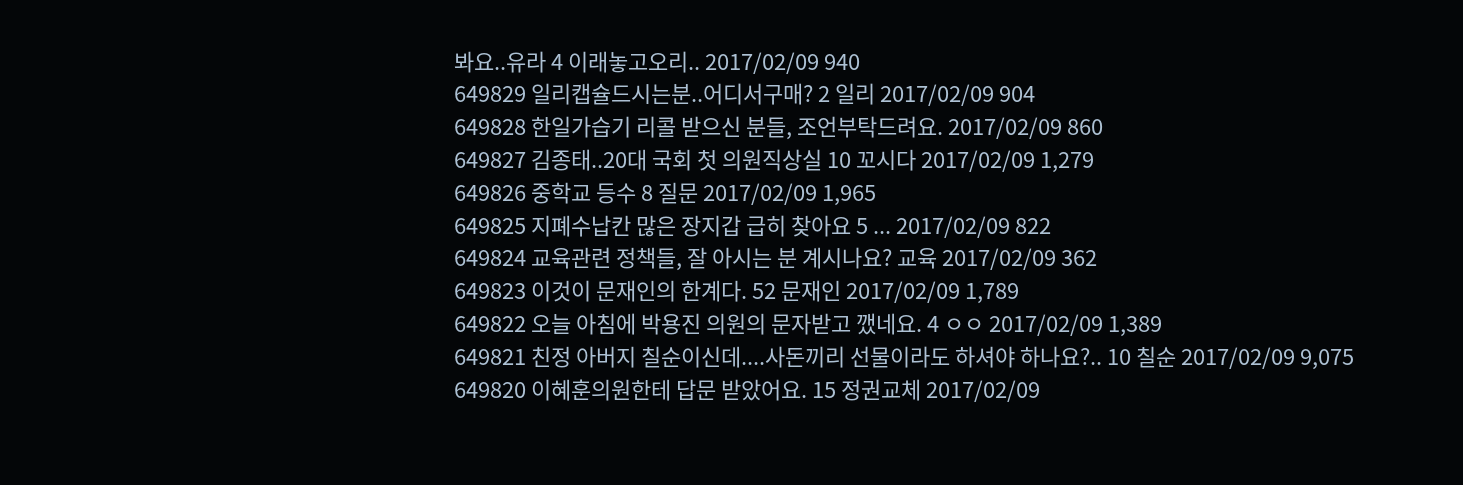봐요..유라 4 이래놓고오리.. 2017/02/09 940
649829 일리캡슐드시는분..어디서구매? 2 일리 2017/02/09 904
649828 한일가습기 리콜 받으신 분들, 조언부탁드려요. 2017/02/09 860
649827 김종태..20대 국회 첫 의원직상실 10 꼬시다 2017/02/09 1,279
649826 중학교 등수 8 질문 2017/02/09 1,965
649825 지폐수납칸 많은 장지갑 급히 찾아요 5 ... 2017/02/09 822
649824 교육관련 정책들, 잘 아시는 분 계시나요? 교육 2017/02/09 362
649823 이것이 문재인의 한계다. 52 문재인 2017/02/09 1,789
649822 오늘 아침에 박용진 의원의 문자받고 깼네요. 4 ㅇㅇ 2017/02/09 1,389
649821 친정 아버지 칠순이신데....사돈끼리 선물이라도 하셔야 하나요?.. 10 칠순 2017/02/09 9,075
649820 이혜훈의원한테 답문 받았어요. 15 정권교체 2017/02/09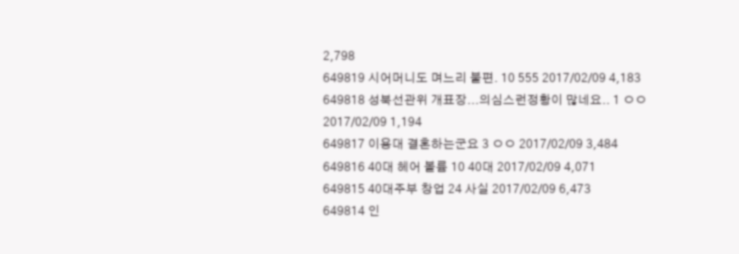2,798
649819 시어머니도 며느리 불편. 10 555 2017/02/09 4,183
649818 성북선관위 개표장...의심스런정황이 많네요.. 1 ㅇㅇ 2017/02/09 1,194
649817 이용대 결혼하는군요 3 ㅇㅇ 2017/02/09 3,484
649816 40대 헤어 볼륨 10 40대 2017/02/09 4,071
649815 40대주부 창업 24 사실 2017/02/09 6,473
649814 인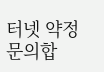터넷 약정문의합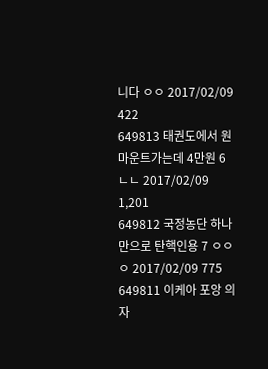니다 ㅇㅇ 2017/02/09 422
649813 태권도에서 원마운트가는데 4만원 6 ㄴㄴ 2017/02/09 1,201
649812 국정농단 하나만으로 탄핵인용 7 ㅇㅇㅇ 2017/02/09 775
649811 이케아 포앙 의자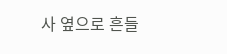사 옆으로 흔들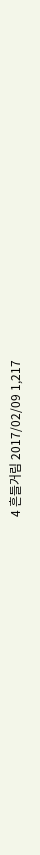4 흔들거림 2017/02/09 1,217